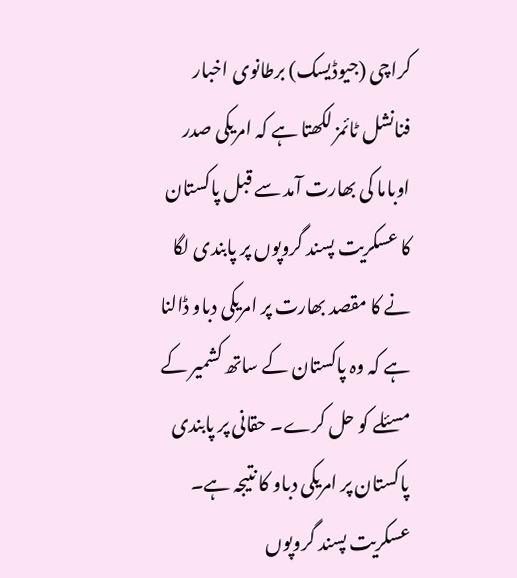کراچی (جیوڈیسک) برطانوی اخبار فنانشل ٹائمز لکھتا ہے کہ امریکی صدر اوباما کی بھارت آمد سے قبل پاکستان کا عسکریت پسند گروپوں پر پابندی لگا نے کا مقصد بھارت پر امریکی دباو ڈالنا ہے کہ وہ پاکستان کے ساتھ کشمیر کے مسئلے کو حل کرے۔ حقانی پر پابندی پاکستان پر امریکی دباو کا نتیجہ ہے۔ عسکریت پسند گروپوں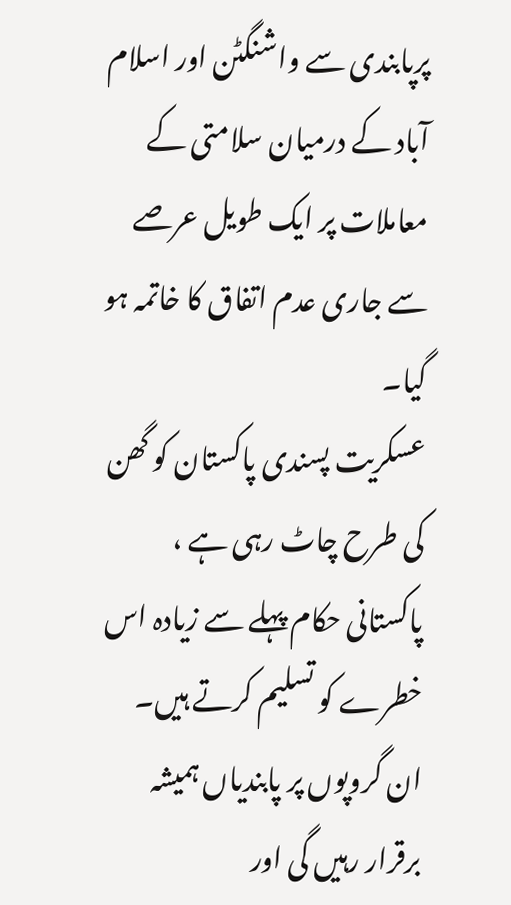پرپابندی سے واشنگٹن اور اسلام آباد کے درمیان سلامتی کے معاملات پر ایک طویل عرصے سے جاری عدم اتفاق کا خاتمہ ہو گیا۔
عسکریت پسندی پاکستان کو گھن کی طرح چاٹ رہی ہے ، پاکستانی حکام پہلے سے زیادہ اس خطرے کو تسلیم کرتے ہیں۔ ان گروپوں پر پابندیاں ہمیشہ برقرار رہیں گی اور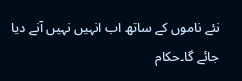نئے ناموں کے ساتھ اب انہیں نہیں آنے دیا جائے گا۔حکام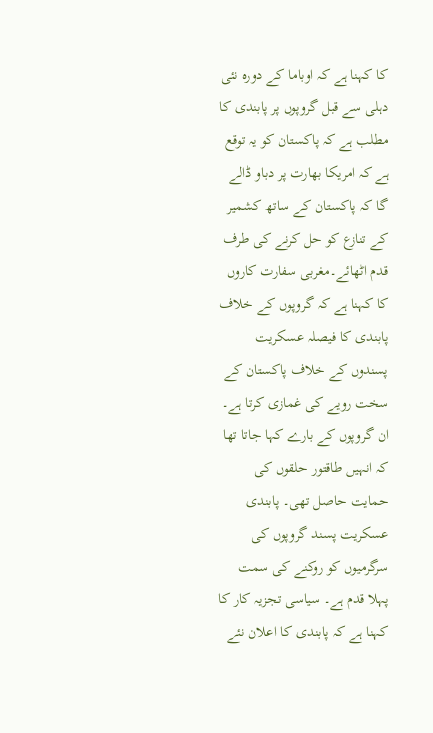کا کہنا ہے کہ اوباما کے دورہ نئی دہلی سے قبل گروپوں پر پابندی کا مطلب ہے کہ پاکستان کو یہ توقع ہے کہ امریکا بھارت پر دباو ڈالے گا کہ پاکستان کے ساتھ کشمیر کے تنازع کو حل کرنے کی طرف قدم اٹھائے۔مغربی سفارت کاروں کا کہنا ہے کہ گروپوں کے خلاف پابندی کا فیصلہ عسکریت پسندوں کے خلاف پاکستان کے سخت رویے کی غمازی کرتا ہے۔
ان گروپوں کے بارے کہا جاتا تھا کہ انہیں طاقتور حلقوں کی حمایت حاصل تھی۔ پابندی عسکریت پسند گروپوں کی سرگرمیوں کو روکنے کی سمت پہلا قدم ہے۔ سیاسی تجزیہ کار کا کہنا ہے کہ پابندی کا اعلان نئے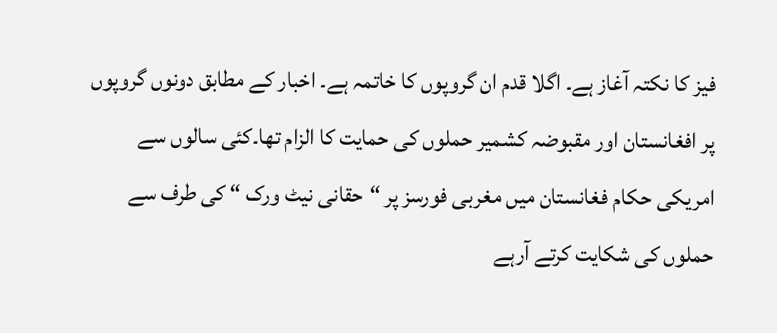فیز کا نکتہ آغاز ہے۔ اگلا قدم ان گروپوں کا خاتمہ ہے۔ اخبار کے مطابق دونوں گروپوں پر افغانستان اور مقبوضہ کشمیر حملوں کی حمایت کا الزام تھا۔کئی سالوں سے امریکی حکام فغانستان میں مغربی فورسز پر “حقانی نیٹ ورک “ کی طرف سے حملوں کی شکایت کرتے آرہے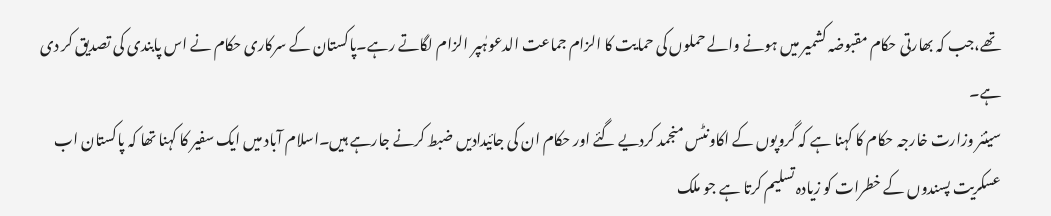تھے،جب کہ بھارتی حکام مقبوضہ کشمیر میں ہونے والے حملوں کی حمایت کا الزام جماعت الدعوہٰپر الزام لگاتے رہے۔پاکستان کے سرکاری حکام نے اس پابندی کی تصدیق کر دی ہے۔
سینئر وزارت خارجہ حکام کا کہنا ہے کہ گروپوں کے اکاونٹس منجمد کردیے گئے اور حکام ان کی جائیدادیں ضبط کرنے جارہے ہیں۔اسلام آباد میں ایک سفیر کا کہنا تھا کہ پاکستان اب عسکریت پسندوں کے خطرات کو زیادہ تسلیم کرتا ہے جو ملک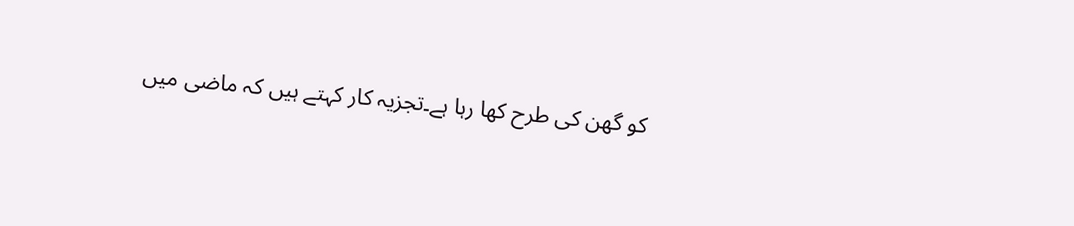کو گھن کی طرح کھا رہا ہے۔تجزیہ کار کہتے ہیں کہ ماضی میں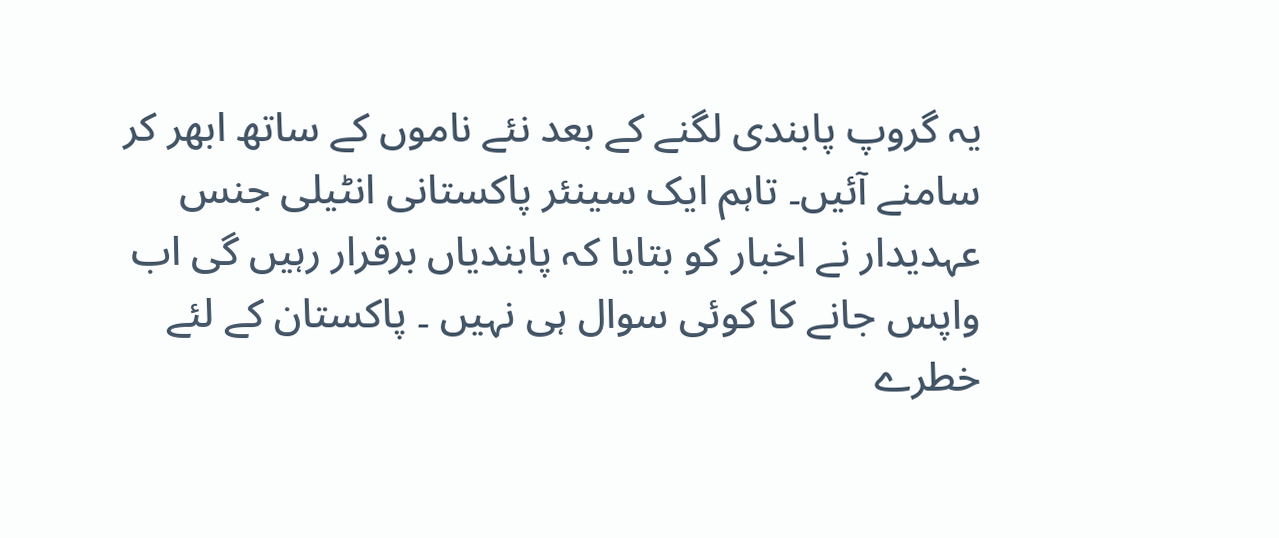یہ گروپ پابندی لگنے کے بعد نئے ناموں کے ساتھ ابھر کر سامنے آئیں۔ تاہم ایک سینئر پاکستانی انٹیلی جنس عہدیدار نے اخبار کو بتایا کہ پابندیاں برقرار رہیں گی اب واپس جانے کا کوئی سوال ہی نہیں ۔ پاکستان کے لئے خطرے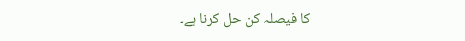کا فیصلہ کن حل کرنا ہے۔